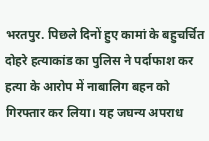भरतपुर. पिछले दिनों हुए कामां के बहुचर्चित दोहरे हत्याकांड का पुलिस ने पर्दाफाश कर हत्या के आरोप में नाबालिग बहन को गिरफ्तार कर लिया। यह जघन्य अपराध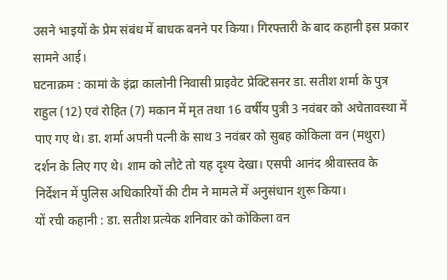उसने भाइयों के प्रेम संबंध में बाधक बनने पर किया। गिरफ्तारी के बाद कहानी इस प्रकार सामने आई।
घटनाक्रम : कामां के इंद्रा कालोनी निवासी प्राइवेट प्रेक्टिसनर डा. सतीश शर्मा के पुत्र राहुल (12) एवं रोहित (7) मकान में मृत तथा 16 वर्षीय पुत्री 3 नवंबर को अचेतावस्था में पाए गए थे। डा. शर्मा अपनी पत्नी के साथ 3 नवंबर को सुबह कोकिला वन (मथुरा) दर्शन के लिए गए थे। शाम को लौटे तो यह दृश्य देखा। एसपी आनंद श्रीवास्तव के निर्देशन में पुलिस अधिकारियों की टीम ने मामले में अनुसंधान शुरू किया।
यों रची कहानी : डा. सतीश प्रत्येक शनिवार को कोकिला वन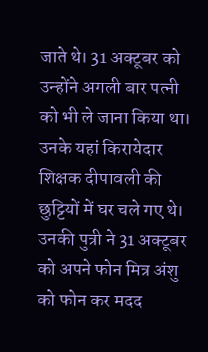जाते थे। 31 अक्टूबर को उन्होंने अगली बार पत्नी को भी ले जाना किया था। उनके यहां किरायेदार शिक्षक दीपावली की छुट्टियों में घर चले गए थे। उनकी पुत्री ने 31 अक्टूबर को अपने फोन मित्र अंशु को फोन कर मदद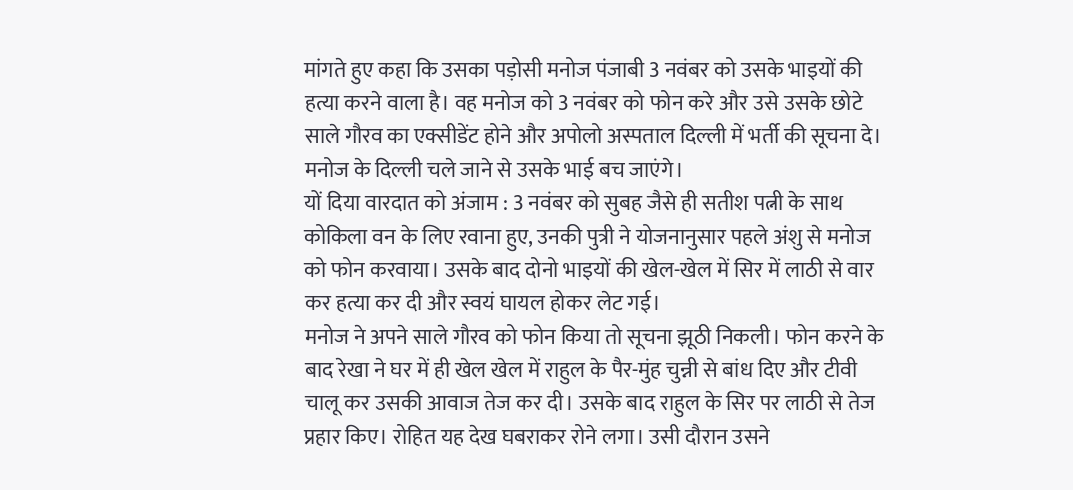मांगते हुए कहा कि उसका पड़ोसी मनोज पंजाबी 3 नवंबर को उसके भाइयों की हत्या करने वाला है। वह मनोज को 3 नवंबर को फोन करे और उसे उसके छोटे साले गौरव का एक्सीडेंट होने और अपोलो अस्पताल दिल्ली में भर्ती की सूचना दे। मनोज के दिल्ली चले जाने से उसके भाई बच जाएंगे।
यों दिया वारदात को अंजाम : 3 नवंबर को सुबह जैसे ही सतीश पत्नी के साथ कोकिला वन के लिए रवाना हुए, उनकी पुत्री ने योजनानुसार पहले अंशु से मनोज को फोन करवाया। उसके बाद दोनो भाइयों की खेल-खेल में सिर में लाठी से वार कर हत्या कर दी और स्वयं घायल होकर लेट गई।
मनोज ने अपने साले गौरव को फोन किया तो सूचना झूठी निकली। फोन करने के बाद रेखा ने घर में ही खेल खेल में राहुल के पैर-मुंह चुन्नी से बांध दिए और टीवी चालू कर उसकी आवाज तेज कर दी। उसके बाद राहुल के सिर पर लाठी से तेज प्रहार किए। रोहित यह देख घबराकर रोने लगा। उसी दौरान उसने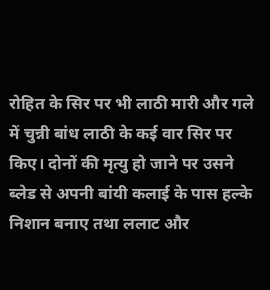रोहित के सिर पर भी लाठी मारी और गले में चुन्नी बांध लाठी के कई वार सिर पर किए। दोनों की मृत्यु हो जाने पर उसने ब्लेड से अपनी बांयी कलाई के पास हल्के निशान बनाए तथा ललाट और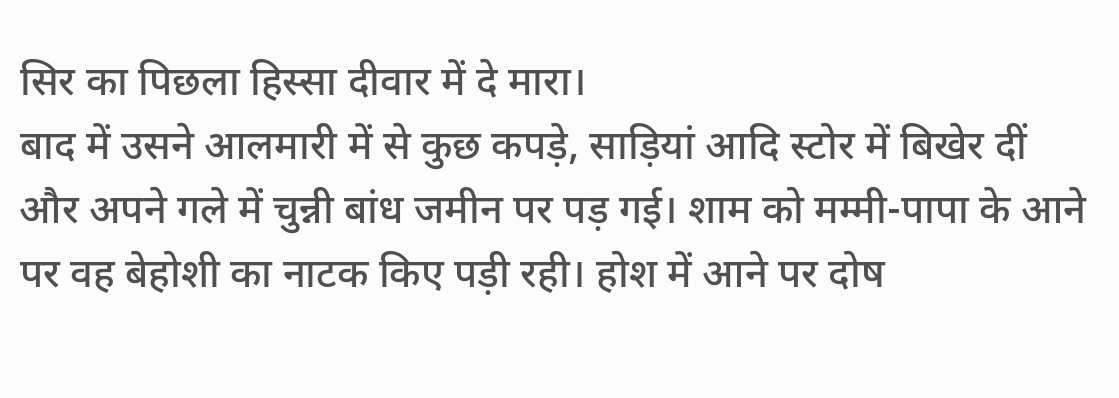सिर का पिछला हिस्सा दीवार में दे मारा।
बाद में उसने आलमारी में से कुछ कपड़े, साड़ियां आदि स्टोर में बिखेर दीं और अपने गले में चुन्नी बांध जमीन पर पड़ गई। शाम को मम्मी-पापा के आने पर वह बेहोशी का नाटक किए पड़ी रही। होश में आने पर दोष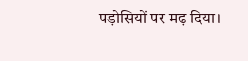पड़ोसियों पर मढ़ दिया।